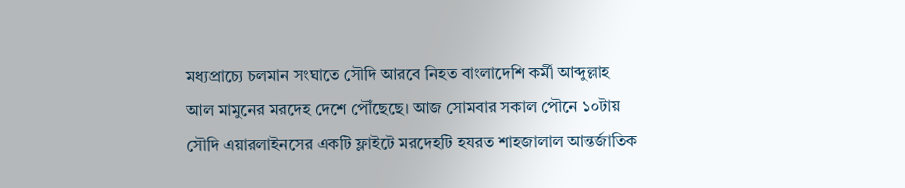মধ্যপ্রাচ্যে চলমান সংঘাতে সৌদি আরবে নিহত বাংলাদেশি কর্মী আব্দুল্লাহ আল মামুনের মরদেহ দেশে পৌঁছেছে। আজ সোমবার সকাল পৌনে ১০টায় সৌদি এয়ারলাইনসের একটি ফ্লাইটে মরদেহটি হযরত শাহজালাল আন্তর্জাতিক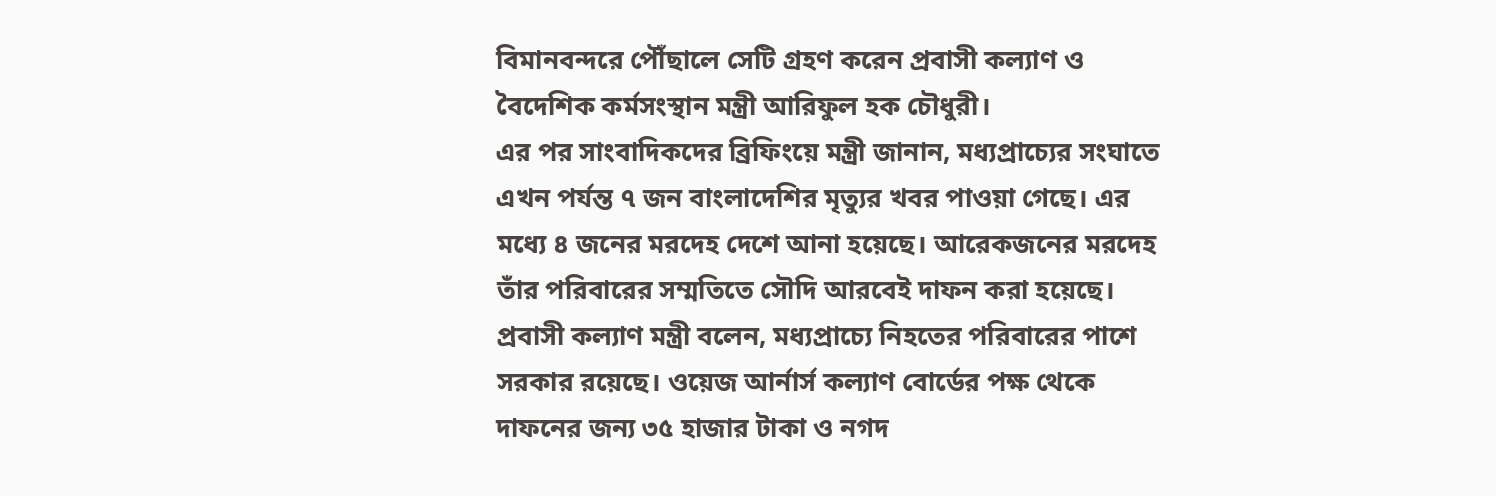বিমানবন্দরে পৌঁছালে সেটি গ্রহণ করেন প্রবাসী কল্যাণ ও বৈদেশিক কর্মসংস্থান মন্ত্রী আরিফুল হক চৌধুরী।
এর পর সাংবাদিকদের ব্রিফিংয়ে মন্ত্রী জানান, মধ্যপ্রাচ্যের সংঘাতে এখন পর্যন্ত ৭ জন বাংলাদেশির মৃত্যুর খবর পাওয়া গেছে। এর মধ্যে ৪ জনের মরদেহ দেশে আনা হয়েছে। আরেকজনের মরদেহ তাঁর পরিবারের সম্মতিতে সৌদি আরবেই দাফন করা হয়েছে।
প্রবাসী কল্যাণ মন্ত্রী বলেন, মধ্যপ্রাচ্যে নিহতের পরিবারের পাশে সরকার রয়েছে। ওয়েজ আর্নার্স কল্যাণ বোর্ডের পক্ষ থেকে দাফনের জন্য ৩৫ হাজার টাকা ও নগদ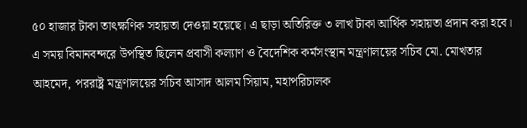৫০ হাজার টাকা তাৎক্ষণিক সহায়তা দেওয়া হয়েছে। এ ছাড়া অতিরিক্ত ৩ লাখ টাকা আর্থিক সহায়তা প্রদান করা হবে।
এ সময় বিমানবন্দরে উপস্থিত ছিলেন প্রবাসী কল্যাণ ও বৈদেশিক কর্মসংস্থান মন্ত্রণালয়ের সচিব মো. মোখতার আহমেদ, পররাষ্ট্র মন্ত্রণালয়ের সচিব আসাদ আলম সিয়াম, মহাপরিচালক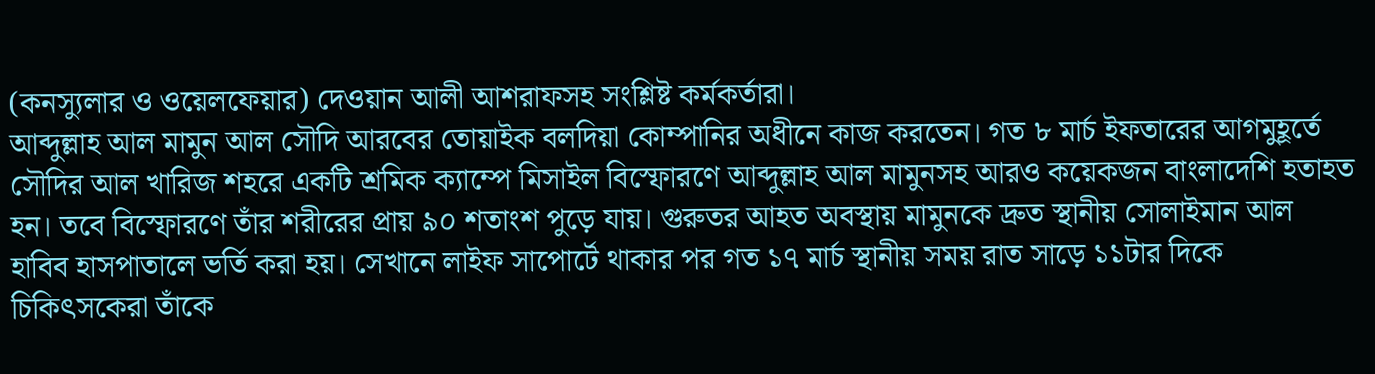(কনস্যুলার ও ওয়েলফেয়ার) দেওয়ান আলী আশরাফসহ সংশ্লিষ্ট কর্মকর্তারা।
আব্দুল্লাহ আল মামুন আল সৌদি আরবের তোয়াইক বলদিয়া কোম্পানির অধীনে কাজ করতেন। গত ৮ মার্চ ইফতারের আগমুহূর্তে সৌদির আল খারিজ শহরে একটি শ্রমিক ক্যাম্পে মিসাইল বিস্ফোরণে আব্দুল্লাহ আল মামুনসহ আরও কয়েকজন বাংলাদেশি হতাহত হন। তবে বিস্ফোরণে তাঁর শরীরের প্রায় ৯০ শতাংশ পুড়ে যায়। গুরুতর আহত অবস্থায় মামুনকে দ্রুত স্থানীয় সোলাইমান আল হাবিব হাসপাতালে ভর্তি করা হয়। সেখানে লাইফ সাপোর্টে থাকার পর গত ১৭ মার্চ স্থানীয় সময় রাত সাড়ে ১১টার দিকে চিকিৎসকেরা তাঁকে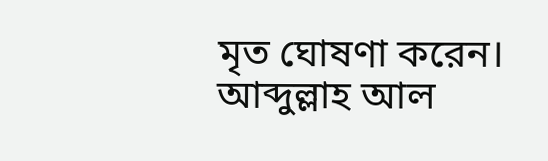মৃত ঘোষণা করেন। আব্দুল্লাহ আল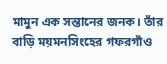মামুন এক সন্তানের জনক। তাঁর বাড়ি ময়মনসিংহের গফরগাঁও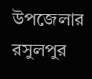উপজেলার রসুলপুর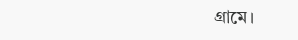গ্রামে।